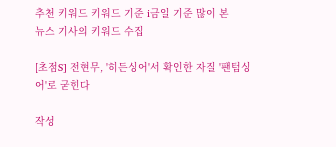추천 키워드 키워드 기준 i금일 기준 많이 본
뉴스 기사의 키워드 수집

[초점S] 전현무, '히든싱어'서 확인한 자질 '팬텀싱어'로 굳힌다

작성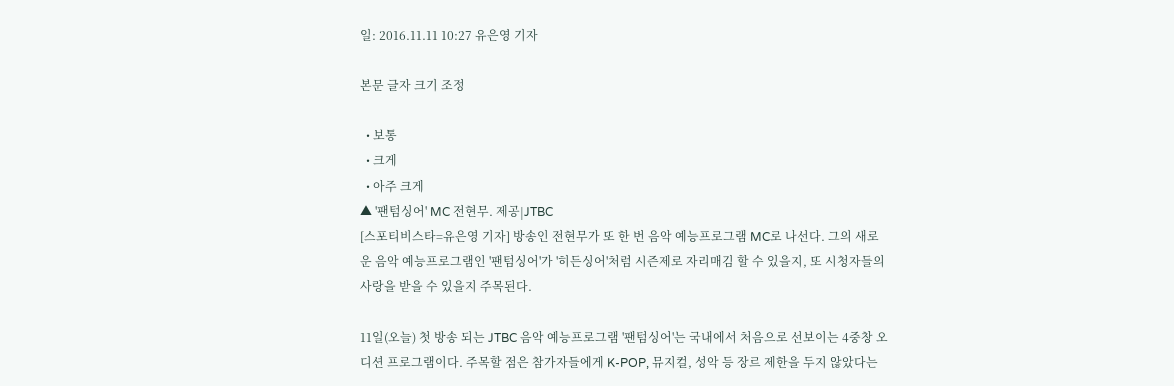일: 2016.11.11 10:27 유은영 기자

본문 글자 크기 조정

  • 보통
  • 크게
  • 아주 크게
▲ '팬텀싱어' MC 전현무. 제공|JTBC
[스포티비스타=유은영 기자] 방송인 전현무가 또 한 번 음악 예능프로그램 MC로 나선다. 그의 새로운 음악 예능프로그램인 '팬텀싱어'가 '히든싱어'처럼 시즌제로 자리매김 할 수 있을지, 또 시청자들의 사랑을 받을 수 있을지 주목된다.

11일(오늘) 첫 방송 되는 JTBC 음악 예능프로그램 '팬텀싱어'는 국내에서 처음으로 선보이는 4중창 오디션 프로그램이다. 주목할 점은 참가자들에게 K-POP, 뮤지컬, 성악 등 장르 제한을 두지 않았다는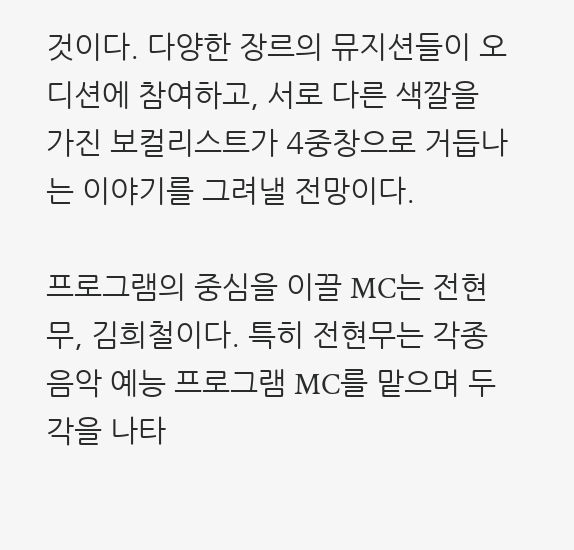것이다. 다양한 장르의 뮤지션들이 오디션에 참여하고, 서로 다른 색깔을 가진 보컬리스트가 4중창으로 거듭나는 이야기를 그려낼 전망이다.

프로그램의 중심을 이끌 MC는 전현무, 김희철이다. 특히 전현무는 각종 음악 예능 프로그램 MC를 맡으며 두각을 나타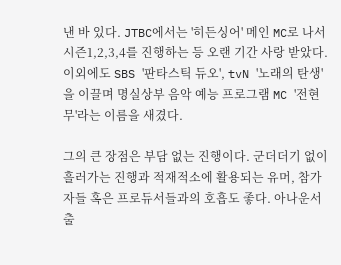낸 바 있다. JTBC에서는 '히든싱어' 메인 MC로 나서 시즌1,2,3,4를 진행하는 등 오랜 기간 사랑 받았다. 이외에도 SBS '판타스틱 듀오', tvN '노래의 탄생'을 이끌며 명실상부 음악 예능 프로그램 MC '전현무'라는 이름을 새겼다.

그의 큰 장점은 부담 없는 진행이다. 군더더기 없이 흘러가는 진행과 적재적소에 활용되는 유머, 참가자들 혹은 프로듀서들과의 호흡도 좋다. 아나운서 출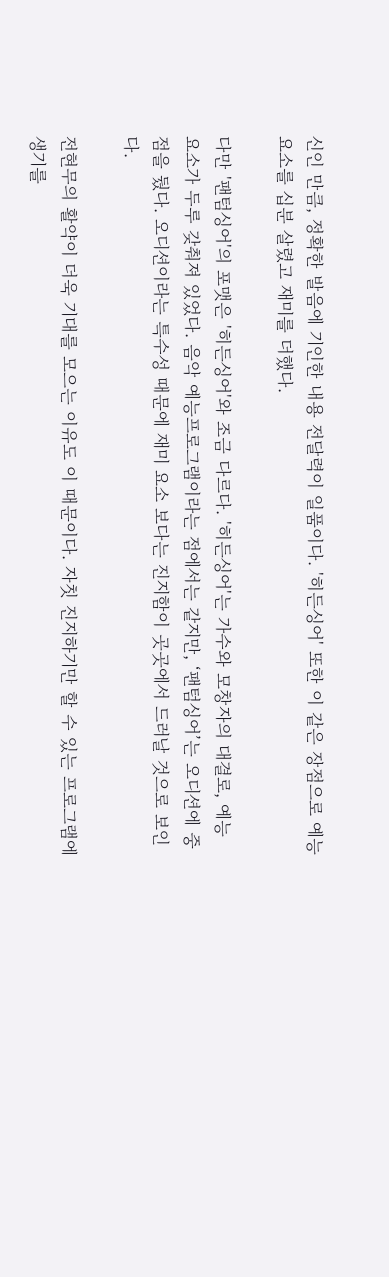신인 만큼, 정확한 발음에 기인한 내용 전달력이 일품이다. '히든싱어' 또한 이 같은 장점으로 예능 요소를 십분 살렸고 재미를 더했다.

다만 '팬텀싱어'의 포맷은 '히든싱어'와 조금 다르다. '히든싱어'는 가수와 모창자의 대결로, 예능 요소가 두루 갖춰져 있었다. 음악 예능프로그램이라는 점에서는 같지만, ‘팬텀싱어’는 오디션에 중점을 뒀다. 오디션이라는 특수성 때문에 재미 요소 보다는 진지함이 곳곳에서 드러날 것으로 보인다.

전현무의 활약이 더욱 기대를 모으는 이유도 이 때문이다. 자칫 진지하기만 할 수 있는 프로그램에 생기를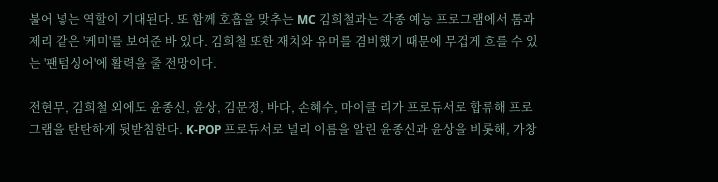불어 넣는 역할이 기대된다. 또 함께 호흡을 맞추는 MC 김희철과는 각종 예능 프로그램에서 톰과 제리 같은 '케미'를 보여준 바 있다. 김희철 또한 재치와 유머를 겸비했기 때문에 무겁게 흐를 수 있는 '팬텀싱어'에 활력을 줄 전망이다.

전현무, 김희철 외에도 윤종신, 윤상, 김문정, 바다, 손혜수, 마이클 리가 프로듀서로 합류해 프로그램을 탄탄하게 뒷받침한다. K-POP 프로듀서로 널리 이름을 알린 윤종신과 윤상을 비롯해, 가창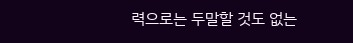력으로는 두말할 것도 없는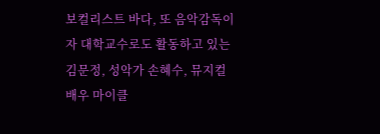보컬리스트 바다, 또 음악감독이자 대학교수로도 활동하고 있는 김문정, 성악가 손혜수, 뮤지컬배우 마이클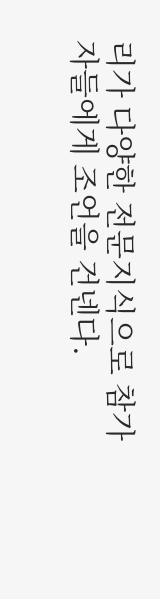리가 다양한 전문지식으로 참가자들에게 조언을 건넨다.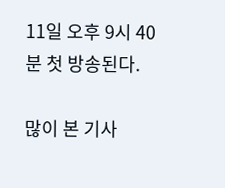11일 오후 9시 40분 첫 방송된다.

많이 본 기사